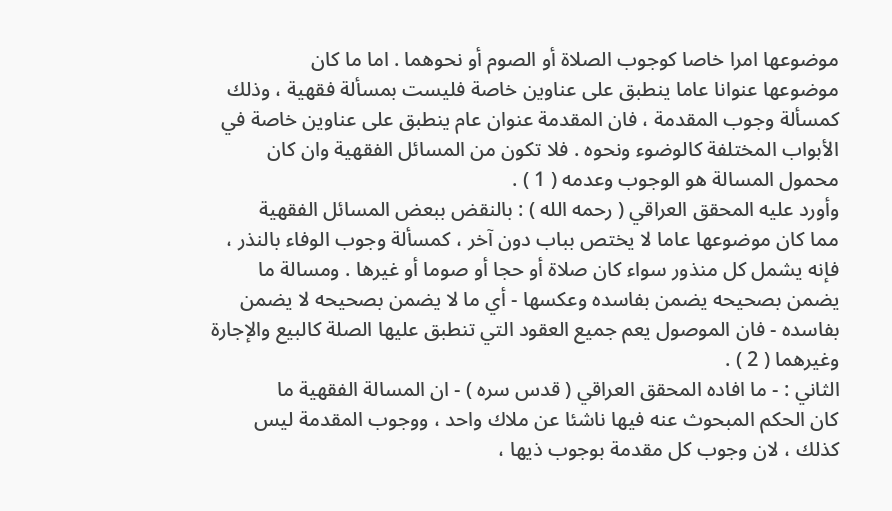موضوعها امرا خاصا كوجوب الصلاة أو الصوم أو نحوهما . اما ما كان
موضوعها عنوانا عاما ينطبق على عناوين خاصة فليست بمسألة فقهية ، وذلك
كمسألة وجوب المقدمة ، فان المقدمة عنوان عام ينطبق على عناوين خاصة في
الأبواب المختلفة كالوضوء ونحوه . فلا تكون من المسائل الفقهية وان كان
محمول المسالة هو الوجوب وعدمه ( 1 ) .
وأورد عليه المحقق العراقي ( رحمه الله ) : بالنقض ببعض المسائل الفقهية
مما كان موضوعها عاما لا يختص بباب دون آخر ، كمسألة وجوب الوفاء بالنذر ،
فإنه يشمل كل منذور سواء كان صلاة أو حجا أو صوما أو غيرها . ومسالة ما
يضمن بصحيحه يضمن بفاسده وعكسها - أي ما لا يضمن بصحيحه لا يضمن
بفاسده - فان الموصول يعم جميع العقود التي تنطبق عليها الصلة كالبيع والإجارة
وغيرهما ( 2 ) .
الثاني : - ما افاده المحقق العراقي ( قدس سره ) - ان المسالة الفقهية ما
كان الحكم المبحوث عنه فيها ناشئا عن ملاك واحد ، ووجوب المقدمة ليس
كذلك ، لان وجوب كل مقدمة بوجوب ذيها ،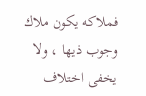فملاكه يكون ملاك وجوب ذيها ، ولا
يخفى اختلاف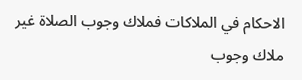الاحكام في الملاكات فملاك وجوب الصلاة غير ملاك وجوب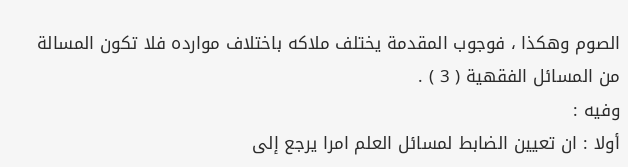الصوم وهكذا ، فوجوب المقدمة يختلف ملاكه باختلاف موارده فلا تكون المسالة
من المسائل الفقهية ( 3 ) .
وفيه :
أولا : ان تعيين الضابط لمسائل العلم امرا يرجع إلى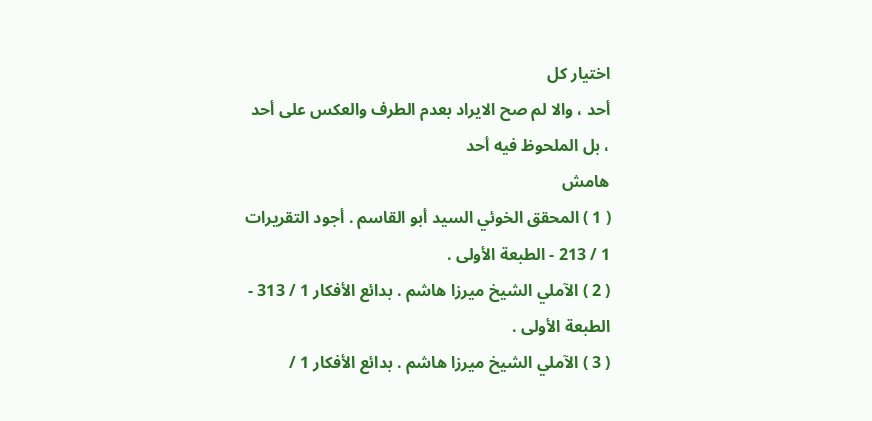اختيار كل
أحد ، والا لم صح الايراد بعدم الطرف والعكس على أحد ، بل الملحوظ فيه أحد
هامش
( 1 ) المحقق الخوئي السيد أبو القاسم . أجود التقريرات 1 / 213 - الطبعة الأولى .
( 2 ) الآملي الشيخ ميرزا هاشم . بدائع الأفكار 1 / 313 - الطبعة الأولى .
( 3 ) الآملي الشيخ ميرزا هاشم . بدائع الأفكار 1 /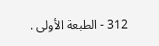312 - الطبعة الأولى .